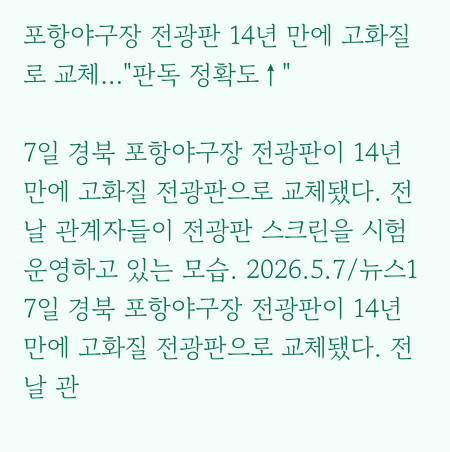포항야구장 전광판 14년 만에 고화질로 교체…"판독 정확도↑"

7일 경북 포항야구장 전광판이 14년 만에 고화질 전광판으로 교체됐다. 전날 관계자들이 전광판 스크린을 시험 운영하고 있는 모습. 2026.5.7/뉴스1
7일 경북 포항야구장 전광판이 14년 만에 고화질 전광판으로 교체됐다. 전날 관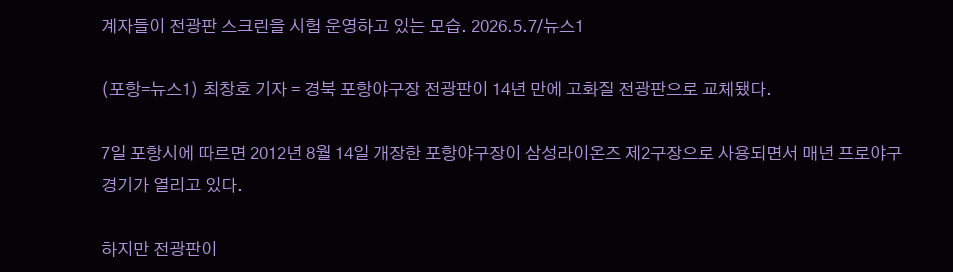계자들이 전광판 스크린을 시험 운영하고 있는 모습. 2026.5.7/뉴스1

(포항=뉴스1) 최창호 기자 = 경북 포항야구장 전광판이 14년 만에 고화질 전광판으로 교체됐다.

7일 포항시에 따르면 2012년 8월 14일 개장한 포항야구장이 삼성라이온즈 제2구장으로 사용되면서 매년 프로야구 경기가 열리고 있다.

하지만 전광판이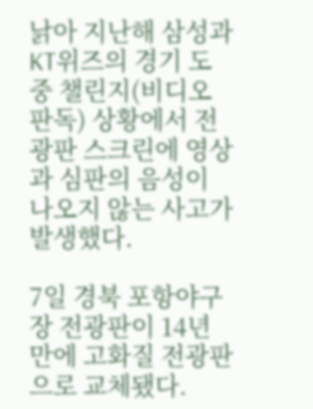낡아 지난해 삼성과 KT위즈의 경기 도중 챌린지(비디오 판독) 상황에서 전광판 스크린에 영상과 심판의 음성이 나오지 않는 사고가 발생했다.

7일 경북 포항야구장 전광판이 14년 만에 고화질 전광판으로 교체됐다.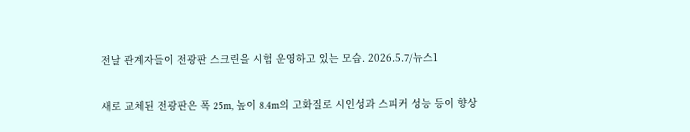전날 관계자들이 전광판 스크린을 시험 운영하고 있는 모습. 2026.5.7/뉴스1

새로 교체된 전광판은 폭 25m, 높이 8.4m의 고화질로 시인성과 스피커 성능 등이 향상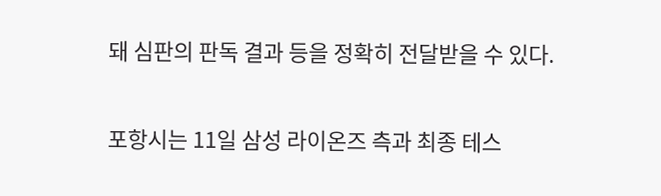돼 심판의 판독 결과 등을 정확히 전달받을 수 있다.

포항시는 11일 삼성 라이온즈 측과 최종 테스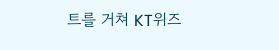트를 거쳐 KT위즈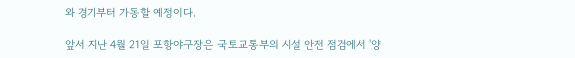와 경기부터 가동할 예정이다.

앞서 지난 4월 21일 포항야구장은 국토교통부의 시설 안전 점검에서 '양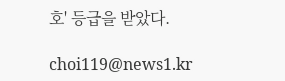호' 등급을 받았다.

choi119@news1.kr